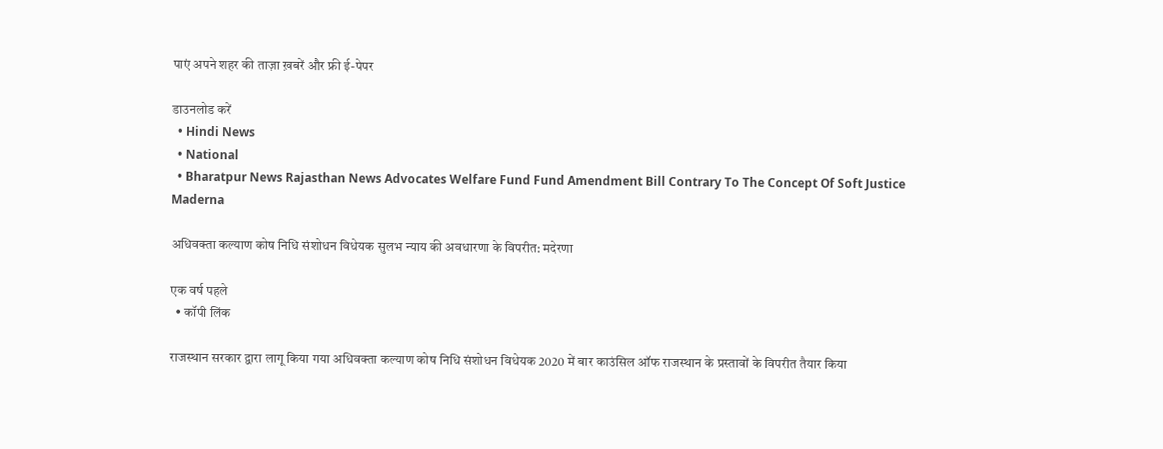पाएं अपने शहर की ताज़ा ख़बरें और फ्री ई-पेपर

डाउनलोड करें
  • Hindi News
  • National
  • Bharatpur News Rajasthan News Advocates Welfare Fund Fund Amendment Bill Contrary To The Concept Of Soft Justice Maderna

अधिवक्ता कल्याण कोष निधि संशोधन विधेयक सुलभ न्याय की अवधारणा के विपरीत: मदेरणा

एक वर्ष पहले
  • कॉपी लिंक

राजस्थान सरकार द्वारा लागू किया गया अधिवक्ता कल्याण कोष निधि संशोधन विधेयक 2020 में बार काउंसिल ऑफ राजस्थान के प्रस्तावों के विपरीत तैयार किया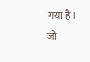गया है। जो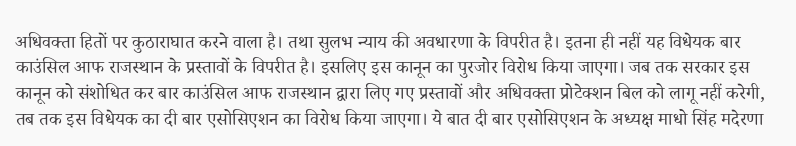अधिवक्ता हितों पर कुठाराघात करने वाला है। तथा सुलभ न्याय की अवधारणा के विपरीत है। इतना ही नहीं यह विधेयक बार काउंसिल आफ राजस्थान के प्रस्तावों के विपरीत है। इसलिए इस कानून का पुरजोर विरोध किया जाएगा। जब तक सरकार इस कानून को संशोधित कर बार काउंसिल आफ राजस्थान द्वारा लिए गए प्रस्तावों और अधिवक्ता प्रोटेक्शन बिल को लागू नहीं करेगी, तब तक इस विधेयक का दी बार एसोसिएशन का विरोध किया जाएगा। ये बात दी बार एसोसिएशन के अध्यक्ष माधो सिंह मदेरणा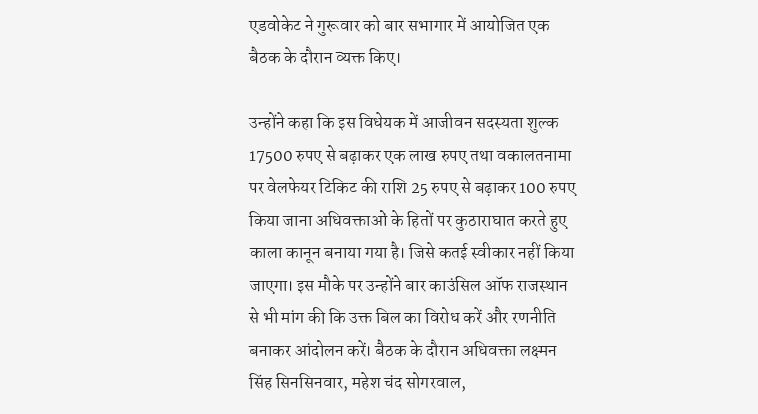एडवोकेट ने गुरूवार को बार सभागार में आयोजित एक बैठक के दौरान व्यक्त किए।

उन्होंने कहा कि इस विधेयक में आजीवन सदस्यता शुल्क 17500 रुपए से बढ़ाकर एक लाख रुपए तथा वकालतनामा पर वेलफेयर टिकिट की राशि 25 रुपए से बढ़ाकर 100 रुपए किया जाना अधिवक्ताओं के हितों पर कुठाराघात करते हुए काला कानून बनाया गया है। जिसे कतई स्वीकार नहीं किया जाएगा। इस मौके पर उन्होंने बार काउंसिल ऑफ राजस्थान से भी मांग की कि उक्त बिल का विरोध करें और रणनीति बनाकर आंदोलन करें। बैठक के दौरान अधिवक्ता लक्ष्मन सिंह सिनसिनवार, महेश चंद सोगरवाल,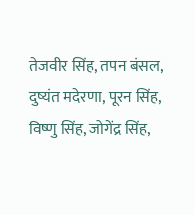तेजवीर सिंह, तपन बंसल, दुष्यंत मदेरणा, पूरन सिंह, विष्णु सिंह, जोगेंद्र सिंह,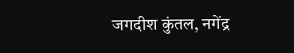जगदीश कुंतल, नगेंद्र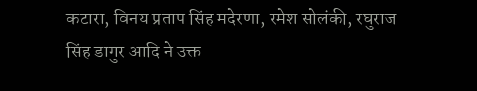कटारा, विनय प्रताप सिंह मदेरणा, रमेश सोलंकी, रघुराज सिंह डागुर आदि ने उक्त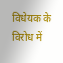विधेयक के विरोध में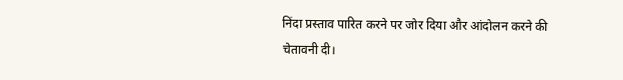निंदा प्रस्ताव पारित करने पर जोर दिया और आंदोलन करने की चेतावनी दी।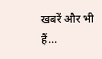खबरें और भी हैं...